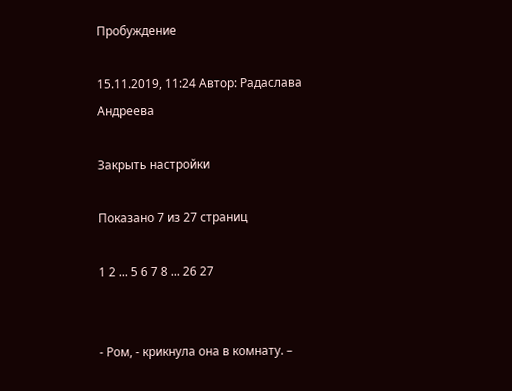Пробуждение

15.11.2019, 11:24 Автор: Радаслава Андреева

Закрыть настройки

Показано 7 из 27 страниц

1 2 ... 5 6 7 8 ... 26 27


- Ром, - крикнула она в комнату. –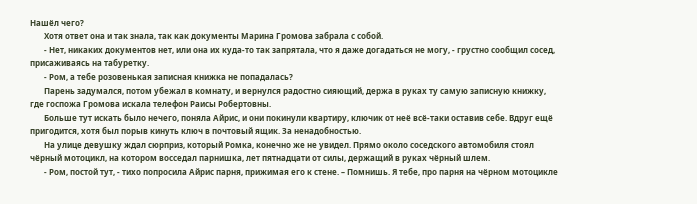Нашёл чего?
       Хотя ответ она и так знала, так как документы Марина Громова забрала с собой.
       - Нет, никаких документов нет, или она их куда-то так запрятала, что я даже догадаться не могу, - грустно сообщил сосед, присаживаясь на табуретку.
       - Ром, а тебе розовенькая записная книжка не попадалась?
       Парень задумался, потом убежал в комнату, и вернулся радостно сияющий, держа в руках ту самую записную книжку, где госпожа Громова искала телефон Раисы Робертовны.
       Больше тут искать было нечего, поняла Айрис, и они покинули квартиру, ключик от неё всё-таки оставив себе. Вдруг ещё пригодится, хотя был порыв кинуть ключ в почтовый ящик. За ненадобностью.
       На улице девушку ждал сюрприз, который Ромка, конечно же не увидел. Прямо около соседского автомобиля стоял чёрный мотоцикл, на котором восседал парнишка, лет пятнадцати от силы, держащий в руках чёрный шлем.
       - Ром, постой тут, - тихо попросила Айрис парня, прижимая его к стене. – Помнишь. Я тебе, про парня на чёрном мотоцикле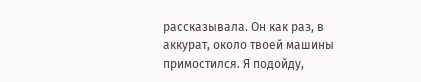рассказывала. Он как раз, в аккурат, около твоей машины примостился. Я подойду,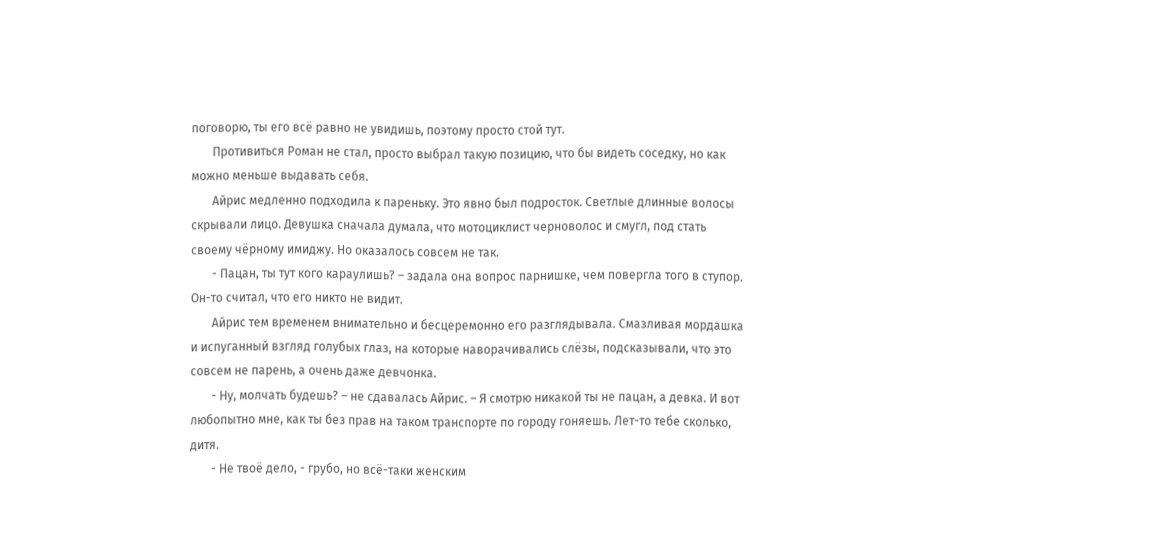поговорю, ты его всё равно не увидишь, поэтому просто стой тут.
       Противиться Роман не стал, просто выбрал такую позицию, что бы видеть соседку, но как можно меньше выдавать себя.
       Айрис медленно подходила к пареньку. Это явно был подросток. Светлые длинные волосы скрывали лицо. Девушка сначала думала, что мотоциклист черноволос и смугл, под стать своему чёрному имиджу. Но оказалось совсем не так.
       - Пацан, ты тут кого караулишь? – задала она вопрос парнишке, чем повергла того в ступор. Он-то считал, что его никто не видит.
       Айрис тем временем внимательно и бесцеремонно его разглядывала. Смазливая мордашка и испуганный взгляд голубых глаз, на которые наворачивались слёзы, подсказывали, что это совсем не парень, а очень даже девчонка.
       - Ну, молчать будешь? – не сдавалась Айрис. – Я смотрю никакой ты не пацан, а девка. И вот любопытно мне, как ты без прав на таком транспорте по городу гоняешь. Лет-то тебе сколько, дитя.
       - Не твоё дело, - грубо, но всё-таки женским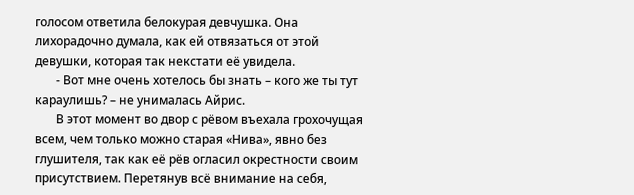голосом ответила белокурая девчушка. Она лихорадочно думала, как ей отвязаться от этой девушки, которая так некстати её увидела.
       - Вот мне очень хотелось бы знать – кого же ты тут караулишь? – не унималась Айрис.
       В этот момент во двор с рёвом въехала грохочущая всем, чем только можно старая «Нива», явно без глушителя, так как её рёв огласил окрестности своим присутствием. Перетянув всё внимание на себя,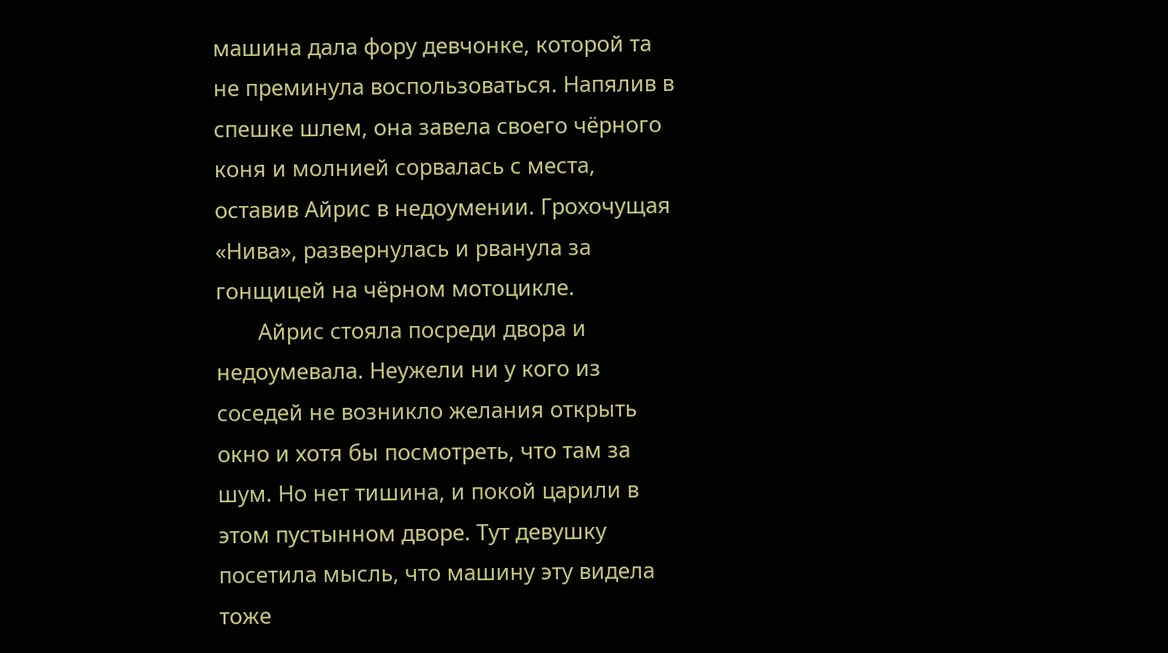машина дала фору девчонке, которой та не преминула воспользоваться. Напялив в спешке шлем, она завела своего чёрного коня и молнией сорвалась с места, оставив Айрис в недоумении. Грохочущая «Нива», развернулась и рванула за гонщицей на чёрном мотоцикле.
       Айрис стояла посреди двора и недоумевала. Неужели ни у кого из соседей не возникло желания открыть окно и хотя бы посмотреть, что там за шум. Но нет тишина, и покой царили в этом пустынном дворе. Тут девушку посетила мысль, что машину эту видела тоже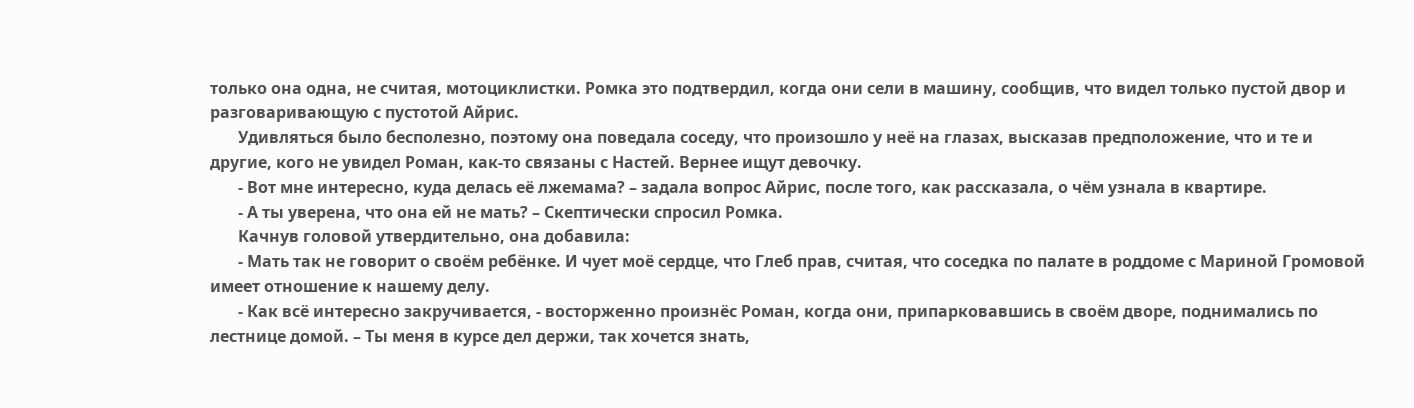только она одна, не считая, мотоциклистки. Ромка это подтвердил, когда они сели в машину, сообщив, что видел только пустой двор и разговаривающую с пустотой Айрис.
       Удивляться было бесполезно, поэтому она поведала соседу, что произошло у неё на глазах, высказав предположение, что и те и другие, кого не увидел Роман, как-то связаны с Настей. Вернее ищут девочку.
       - Вот мне интересно, куда делась её лжемама? – задала вопрос Айрис, после того, как рассказала, о чём узнала в квартире.
       - А ты уверена, что она ей не мать? – Скептически спросил Ромка.
       Качнув головой утвердительно, она добавила:
       - Мать так не говорит о своём ребёнке. И чует моё сердце, что Глеб прав, считая, что соседка по палате в роддоме с Мариной Громовой имеет отношение к нашему делу.
       - Как всё интересно закручивается, - восторженно произнёс Роман, когда они, припарковавшись в своём дворе, поднимались по лестнице домой. – Ты меня в курсе дел держи, так хочется знать,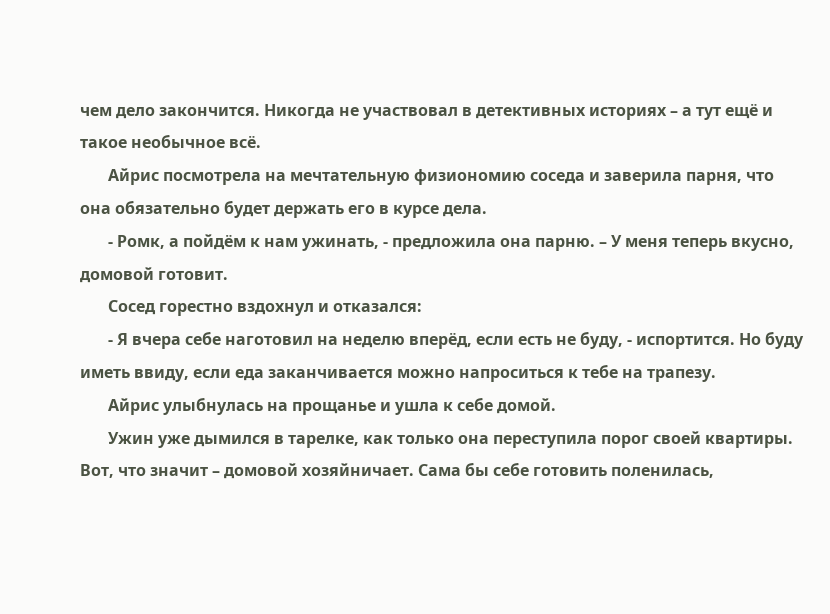чем дело закончится. Никогда не участвовал в детективных историях – а тут ещё и такое необычное всё.
       Айрис посмотрела на мечтательную физиономию соседа и заверила парня, что она обязательно будет держать его в курсе дела.
       - Ромк, а пойдём к нам ужинать, - предложила она парню. – У меня теперь вкусно, домовой готовит.
       Сосед горестно вздохнул и отказался:
       - Я вчера себе наготовил на неделю вперёд, если есть не буду, - испортится. Но буду иметь ввиду, если еда заканчивается можно напроситься к тебе на трапезу.
       Айрис улыбнулась на прощанье и ушла к себе домой.
       Ужин уже дымился в тарелке, как только она переступила порог своей квартиры. Вот, что значит – домовой хозяйничает. Сама бы себе готовить поленилась,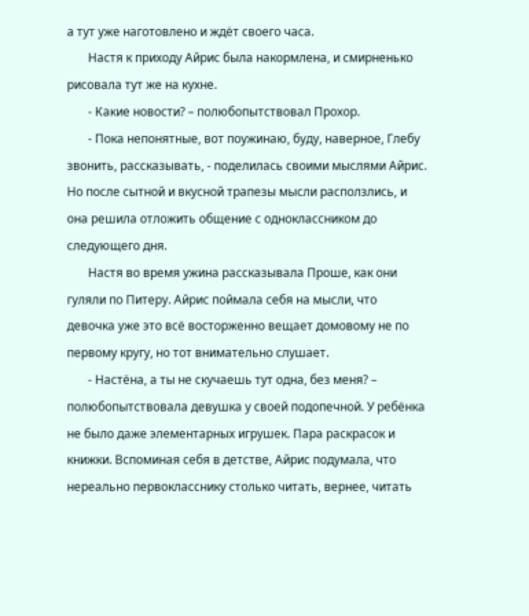а тут уже наготовлено и ждёт своего часа.
       Настя к приходу Айрис была накормлена, и смирненько рисовала тут же на кухне.
       - Какие новости? – полюбопытствовал Прохор.
       - Пока непонятные, вот поужинаю, буду, наверное, Глебу звонить, рассказывать, - поделилась своими мыслями Айрис. Но после сытной и вкусной трапезы мысли расползлись, и она решила отложить общение с одноклассником до следующего дня.
       Настя во время ужина рассказывала Проше, как они гуляли по Питеру. Айрис поймала себя на мысли, что девочка уже это всё восторженно вещает домовому не по первому кругу, но тот внимательно слушает.
       - Настёна, а ты не скучаешь тут одна, без меня? – полюбопытствовала девушка у своей подопечной. У ребёнка не было даже элементарных игрушек. Пара раскрасок и книжки. Вспоминая себя в детстве, Айрис подумала, что нереально первокласснику столько читать, вернее, читать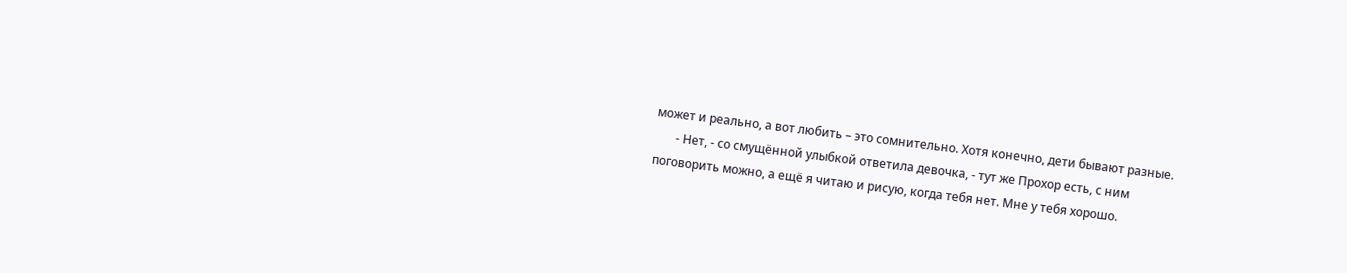может и реально, а вот любить – это сомнительно. Хотя конечно, дети бывают разные.
       - Нет, - со смущённой улыбкой ответила девочка, - тут же Прохор есть, с ним поговорить можно, а ещё я читаю и рисую, когда тебя нет. Мне у тебя хорошо.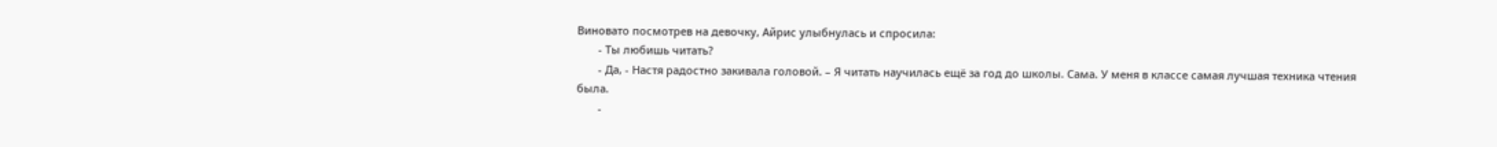Виновато посмотрев на девочку, Айрис улыбнулась и спросила:
       - Ты любишь читать?
       - Да, - Настя радостно закивала головой. – Я читать научилась ещё за год до школы. Сама. У меня в классе самая лучшая техника чтения была.
       -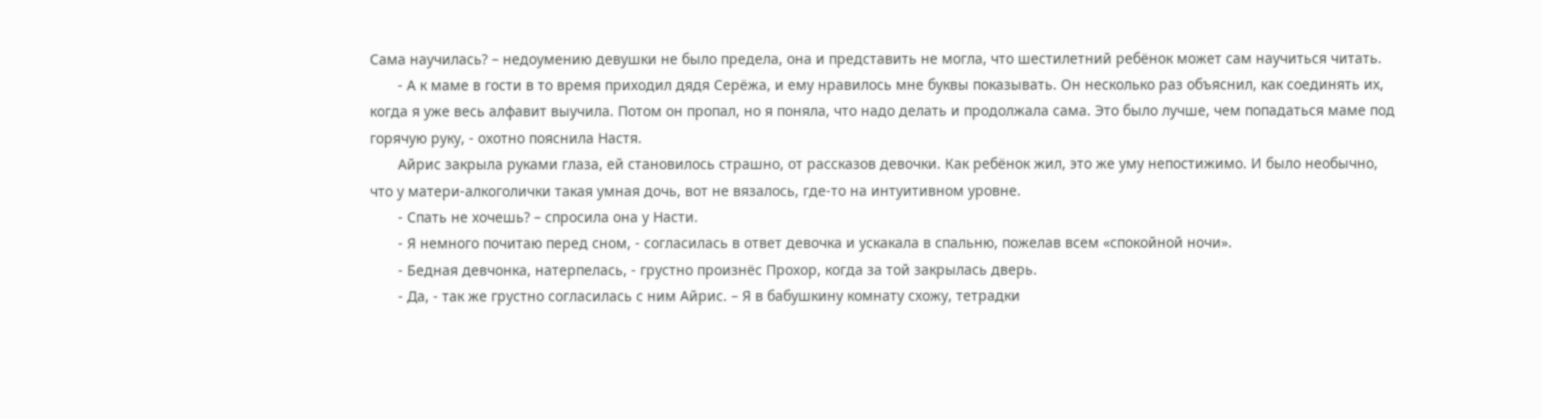Сама научилась? – недоумению девушки не было предела, она и представить не могла, что шестилетний ребёнок может сам научиться читать.
       - А к маме в гости в то время приходил дядя Серёжа, и ему нравилось мне буквы показывать. Он несколько раз объяснил, как соединять их, когда я уже весь алфавит выучила. Потом он пропал, но я поняла, что надо делать и продолжала сама. Это было лучше, чем попадаться маме под горячую руку, - охотно пояснила Настя.
       Айрис закрыла руками глаза, ей становилось страшно, от рассказов девочки. Как ребёнок жил, это же уму непостижимо. И было необычно, что у матери-алкоголички такая умная дочь, вот не вязалось, где-то на интуитивном уровне.
       - Спать не хочешь? – спросила она у Насти.
       - Я немного почитаю перед сном, - согласилась в ответ девочка и ускакала в спальню, пожелав всем «спокойной ночи».
       - Бедная девчонка, натерпелась, - грустно произнёс Прохор, когда за той закрылась дверь.
       - Да, - так же грустно согласилась с ним Айрис. – Я в бабушкину комнату схожу, тетрадки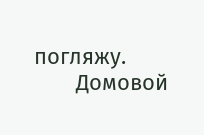погляжу.
       Домовой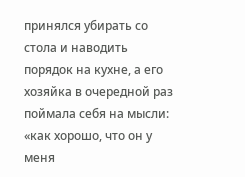принялся убирать со стола и наводить порядок на кухне, а его хозяйка в очередной раз поймала себя на мысли: «как хорошо, что он у меня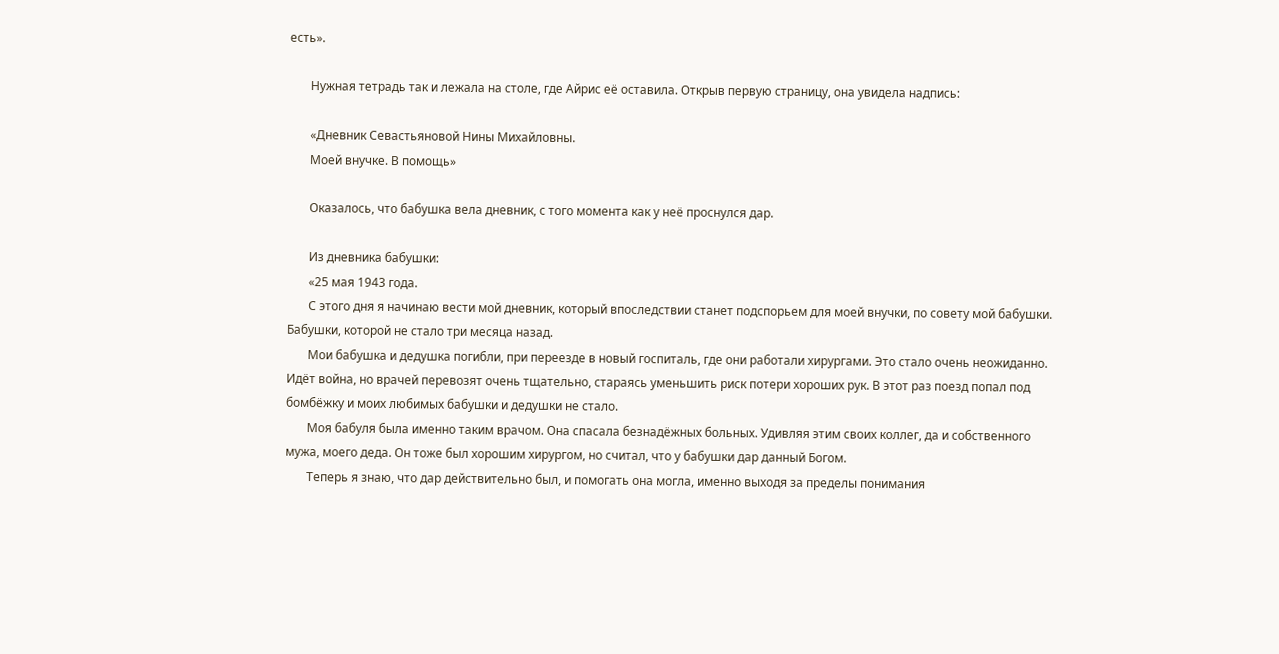есть».

       Нужная тетрадь так и лежала на столе, где Айрис её оставила. Открыв первую страницу, она увидела надпись:

       «Дневник Севастьяновой Нины Михайловны.
       Моей внучке. В помощь»

       Оказалось, что бабушка вела дневник, с того момента как у неё проснулся дар.

       Из дневника бабушки:
       «25 мая 1943 года.
       С этого дня я начинаю вести мой дневник, который впоследствии станет подспорьем для моей внучки, по совету мой бабушки. Бабушки, которой не стало три месяца назад.
       Мои бабушка и дедушка погибли, при переезде в новый госпиталь, где они работали хирургами. Это стало очень неожиданно. Идёт война, но врачей перевозят очень тщательно, стараясь уменьшить риск потери хороших рук. В этот раз поезд попал под бомбёжку и моих любимых бабушки и дедушки не стало.
       Моя бабуля была именно таким врачом. Она спасала безнадёжных больных. Удивляя этим своих коллег, да и собственного мужа, моего деда. Он тоже был хорошим хирургом, но считал, что у бабушки дар данный Богом.
       Теперь я знаю, что дар действительно был, и помогать она могла, именно выходя за пределы понимания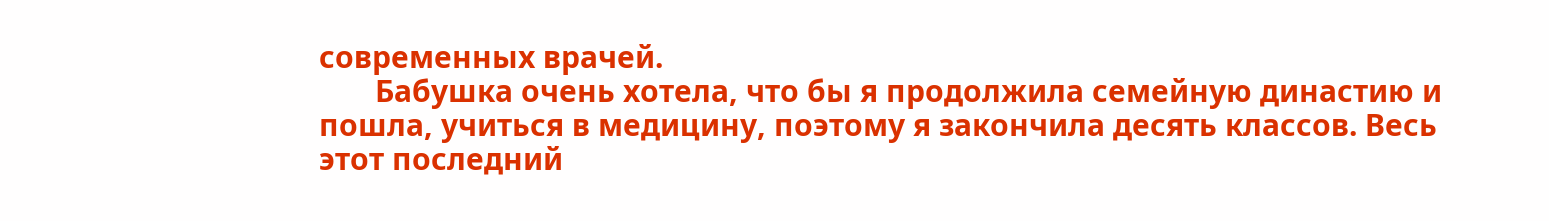современных врачей.
       Бабушка очень хотела, что бы я продолжила семейную династию и пошла, учиться в медицину, поэтому я закончила десять классов. Весь этот последний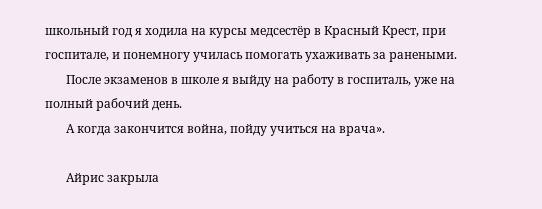школьный год я ходила на курсы медсестёр в Красный Крест, при госпитале, и понемногу училась помогать ухаживать за ранеными.
       После экзаменов в школе я выйду на работу в госпиталь, уже на полный рабочий день.
       А когда закончится война, пойду учиться на врача».

       Айрис закрыла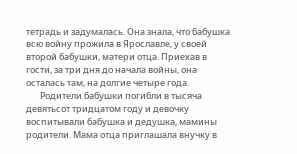тетрадь и задумалась. Она знала, что бабушка всю войну прожила в Ярославле, у своей второй бабушки, матери отца. Приехав в гости, за три дня до начала войны, она осталась там, на долгие четыре года.
       Родители бабушки погибли в тысяча девятьсот тридцатом году и девочку воспитывали бабушка и дедушка, мамины родители. Мама отца приглашала внучку в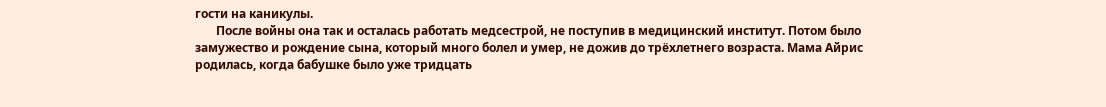гости на каникулы.
       После войны она так и осталась работать медсестрой, не поступив в медицинский институт. Потом было замужество и рождение сына, который много болел и умер, не дожив до трёхлетнего возраста. Мама Айрис родилась, когда бабушке было уже тридцать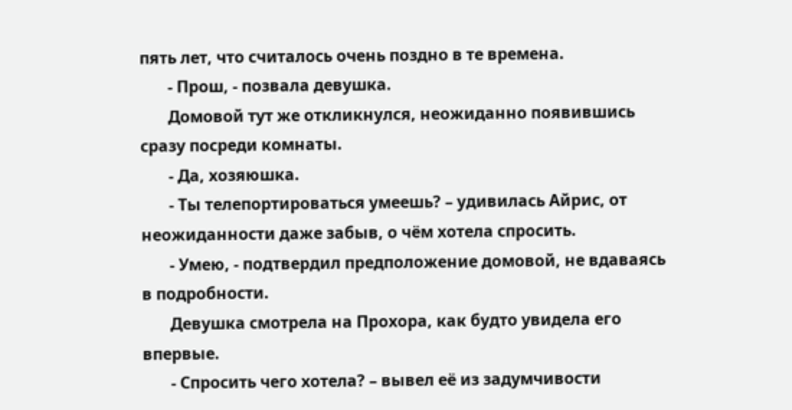пять лет, что считалось очень поздно в те времена.
       - Прош, - позвала девушка.
       Домовой тут же откликнулся, неожиданно появившись сразу посреди комнаты.
       - Да, хозяюшка.
       - Ты телепортироваться умеешь? – удивилась Айрис, от неожиданности даже забыв, о чём хотела спросить.
       - Умею, - подтвердил предположение домовой, не вдаваясь в подробности.
       Девушка смотрела на Прохора, как будто увидела его впервые.
       - Спросить чего хотела? – вывел её из задумчивости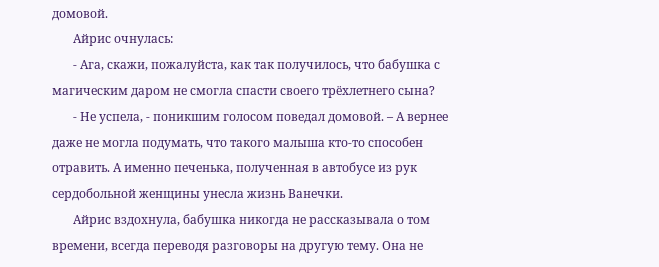домовой.
       Айрис очнулась:
       - Ага, скажи, пожалуйста, как так получилось, что бабушка с магическим даром не смогла спасти своего трёхлетнего сына?
       - Не успела, - поникшим голосом поведал домовой. – А вернее даже не могла подумать, что такого малыша кто-то способен отравить. А именно печенька, полученная в автобусе из рук сердобольной женщины унесла жизнь Ванечки.
       Айрис вздохнула, бабушка никогда не рассказывала о том времени, всегда переводя разговоры на другую тему. Она не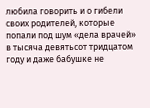любила говорить и о гибели своих родителей, которые попали под шум «дела врачей» в тысяча девятьсот тридцатом году и даже бабушке не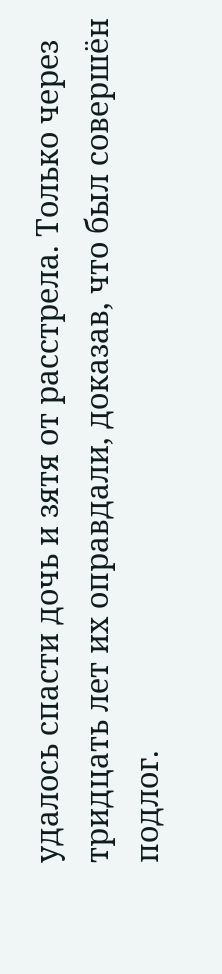удалось спасти дочь и зятя от расстрела. Только через тридцать лет их оправдали, доказав, что был совершён подлог.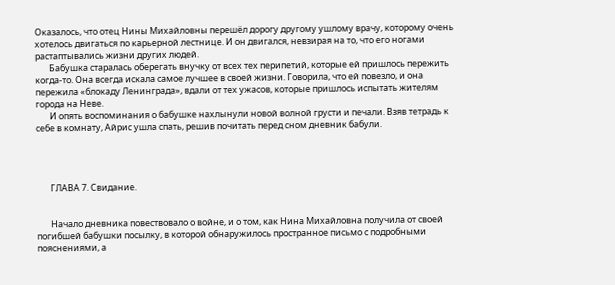Оказалось, что отец Нины Михайловны перешёл дорогу другому ушлому врачу, которому очень хотелось двигаться по карьерной лестнице. И он двигался, невзирая на то, что его ногами растаптывались жизни других людей.
       Бабушка старалась оберегать внучку от всех тех перипетий, которые ей пришлось пережить когда-то. Она всегда искала самое лучшее в своей жизни. Говорила, что ей повезло, и она пережила «блокаду Ленинграда», вдали от тех ужасов, которые пришлось испытать жителям города на Неве.
       И опять воспоминания о бабушке нахлынули новой волной грусти и печали. Взяв тетрадь к себе в комнату, Айрис ушла спать, решив почитать перед сном дневник бабули.




       ГЛАВА 7. Свидание.


       Начало дневника повествовало о войне, и о том, как Нина Михайловна получила от своей погибшей бабушки посылку, в которой обнаружилось пространное письмо с подробными пояснениями, а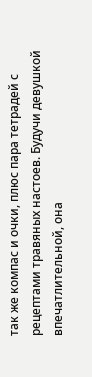так же компас и очки, плюс пара тетрадей с рецептами травяных настоев. Будучи девушкой впечатлительной, она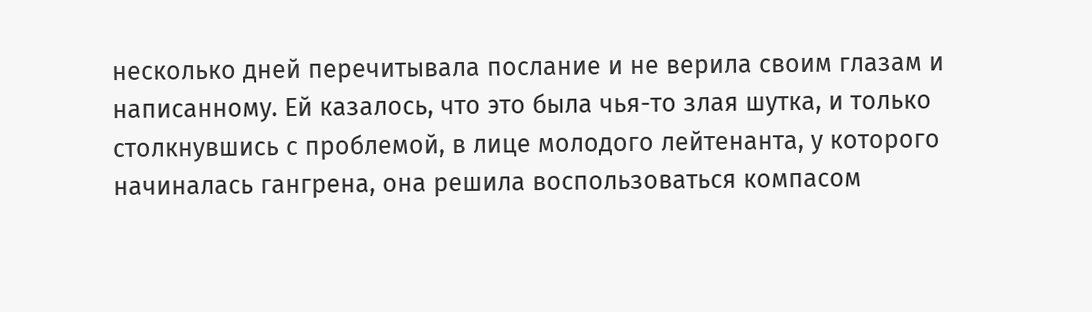несколько дней перечитывала послание и не верила своим глазам и написанному. Ей казалось, что это была чья-то злая шутка, и только столкнувшись с проблемой, в лице молодого лейтенанта, у которого начиналась гангрена, она решила воспользоваться компасом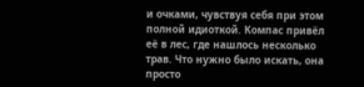и очками, чувствуя себя при этом полной идиоткой. Компас привёл её в лес, где нашлось несколько трав. Что нужно было искать, она просто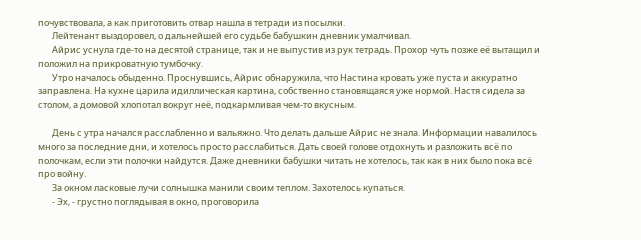почувствовала, а как приготовить отвар нашла в тетради из посылки.
       Лейтенант выздоровел, о дальнейшей его судьбе бабушкин дневник умалчивал.
       Айрис уснула где-то на десятой странице, так и не выпустив из рук тетрадь. Прохор чуть позже её вытащил и положил на прикроватную тумбочку.
       Утро началось обыденно. Проснувшись, Айрис обнаружила, что Настина кровать уже пуста и аккуратно заправлена. На кухне царила идиллическая картина, собственно становящаяся уже нормой. Настя сидела за столом, а домовой хлопотал вокруг неё, подкармливая чем-то вкусным.

       День с утра начался расслабленно и вальяжно. Что делать дальше Айрис не знала. Информации навалилось много за последние дни, и хотелось просто расслабиться. Дать своей голове отдохнуть и разложить всё по полочкам, если эти полочки найдутся. Даже дневники бабушки читать не хотелось, так как в них было пока всё про войну.
       За окном ласковые лучи солнышка манили своим теплом. Захотелось купаться.
       - Эх, - грустно поглядывая в окно, проговорила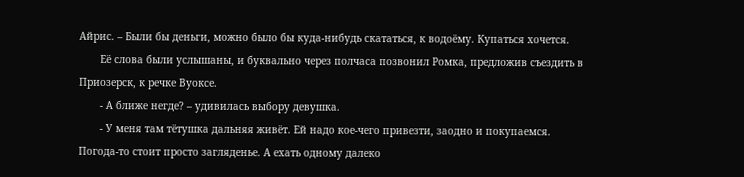Айрис. – Были бы деньги, можно было бы куда-нибудь скататься, к водоёму. Купаться хочется.
       Её слова были услышаны, и буквально через полчаса позвонил Ромка, предложив съездить в Приозерск, к речке Вуоксе.
       - А ближе негде? – удивилась выбору девушка.
       - У меня там тётушка дальняя живёт. Ей надо кое-чего привезти, заодно и покупаемся. Погода-то стоит просто загляденье. А ехать одному далеко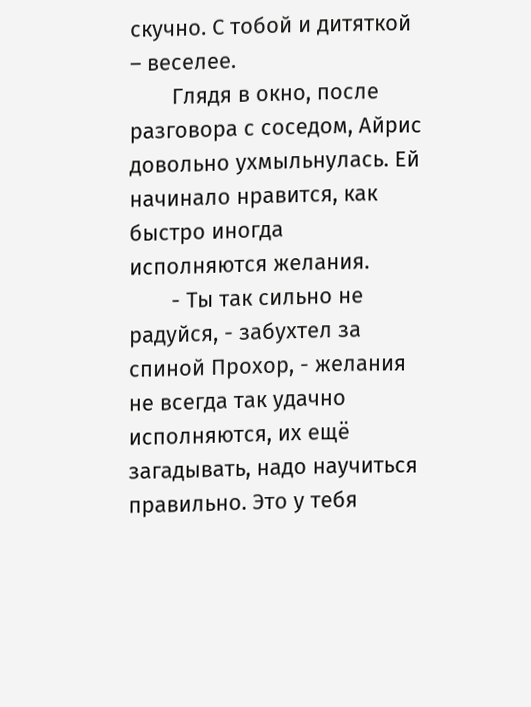скучно. С тобой и дитяткой – веселее.
       Глядя в окно, после разговора с соседом, Айрис довольно ухмыльнулась. Ей начинало нравится, как быстро иногда исполняются желания.
       - Ты так сильно не радуйся, - забухтел за спиной Прохор, - желания не всегда так удачно исполняются, их ещё загадывать, надо научиться правильно. Это у тебя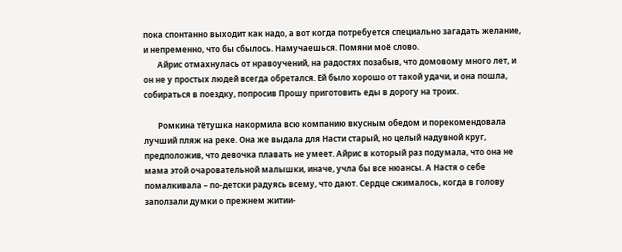пока спонтанно выходит как надо, а вот когда потребуется специально загадать желание, и непременно, что бы сбылось. Намучаешься. Помяни моё слово.
       Айрис отмахнулась от нравоучений, на радостях позабыв, что домовому много лет, и он не у простых людей всегда обретался. Ей было хорошо от такой удачи, и она пошла, собираться в поездку, попросив Прошу приготовить еды в дорогу на троих.

       Ромкина тётушка накормила всю компанию вкусным обедом и порекомендовала лучший пляж на реке. Она же выдала для Насти старый, но целый надувной круг, предположив, что девочка плавать не умеет. Айрис в который раз подумала, что она не мама этой очаровательной малышки, иначе, учла бы все нюансы. А Настя о себе помалкивала – по-детски радуясь всему, что дают. Сердце сжималось, когда в голову заползали думки о прежнем житии-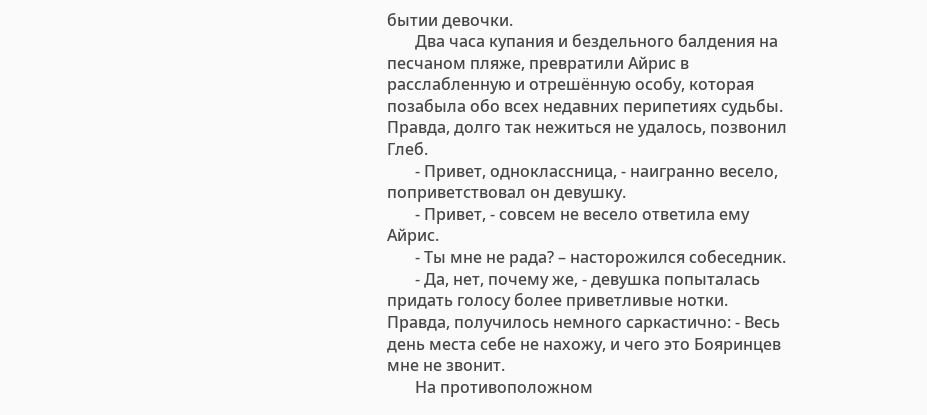бытии девочки.
       Два часа купания и бездельного балдения на песчаном пляже, превратили Айрис в расслабленную и отрешённую особу, которая позабыла обо всех недавних перипетиях судьбы. Правда, долго так нежиться не удалось, позвонил Глеб.
       - Привет, одноклассница, - наигранно весело, поприветствовал он девушку.
       - Привет, - совсем не весело ответила ему Айрис.
       - Ты мне не рада? – насторожился собеседник.
       - Да, нет, почему же, - девушка попыталась придать голосу более приветливые нотки. Правда, получилось немного саркастично: - Весь день места себе не нахожу, и чего это Бояринцев мне не звонит.
       На противоположном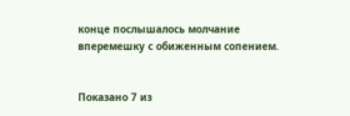конце послышалось молчание вперемешку с обиженным сопением.


Показано 7 из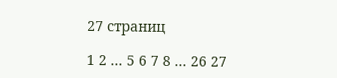27 страниц

1 2 ... 5 6 7 8 ... 26 27